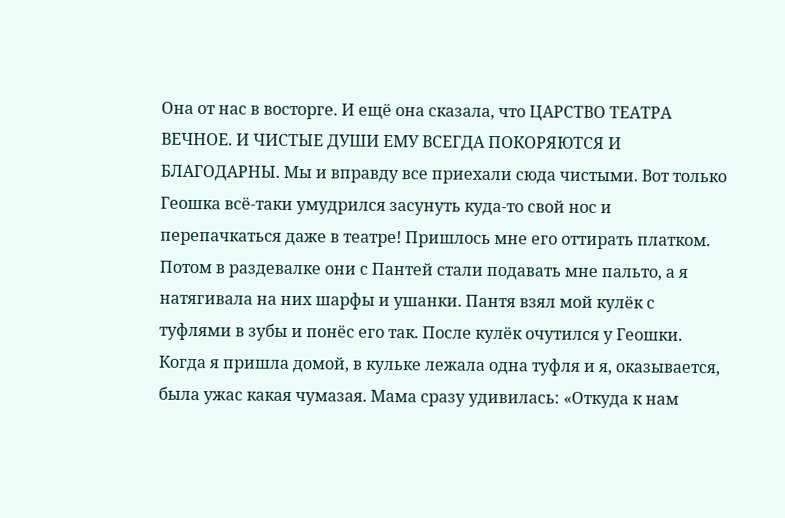Она от нас в восторге. И ещё она сказала, что ЦАРСТВО ТЕАТРА ВЕЧНОЕ. И ЧИСТЫЕ ДУШИ ЕМУ ВСЕГДА ПОКОРЯЮТСЯ И БЛАГОДАРНЫ. Мы и вправду все приехали сюда чистыми. Вот только Геошка всё-таки умудрился засунуть куда-то свой нос и перепачкаться даже в театре! Пришлось мне его оттирать платком. Потом в раздевалке они с Пантей стали подавать мне пальто, а я натягивала на них шарфы и ушанки. Пантя взял мой кулёк с туфлями в зубы и понёс его так. После кулёк очутился у Геошки. Когда я пришла домой, в кульке лежала одна туфля и я, оказывается, была ужас какая чумазая. Мама сразу удивилась: «Откуда к нам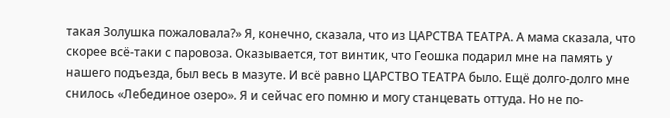такая Золушка пожаловала?» Я, конечно, сказала, что из ЦАРСТВА ТЕАТРА. А мама сказала, что скорее всё-таки с паровоза. Оказывается, тот винтик, что Геошка подарил мне на память у нашего подъезда, был весь в мазуте. И всё равно ЦАРСТВО ТЕАТРА было. Ещё долго-долго мне снилось «Лебединое озеро». Я и сейчас его помню и могу станцевать оттуда. Но не по-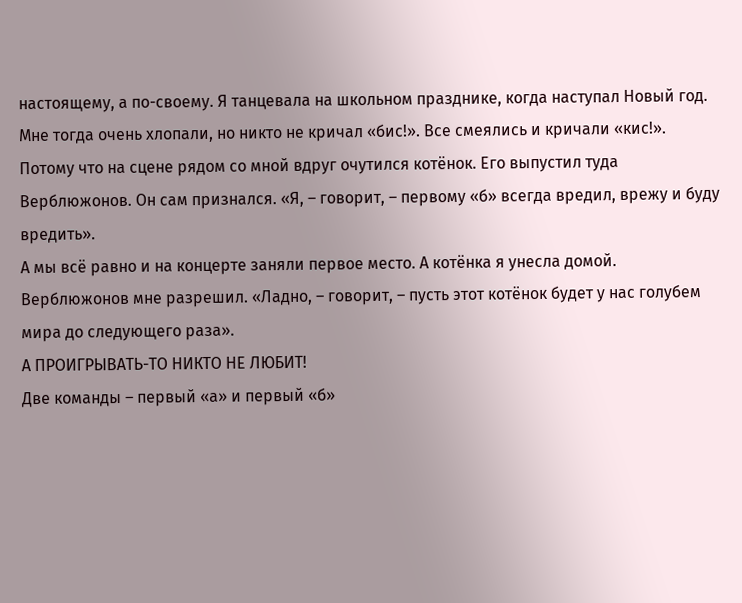настоящему, а по-своему. Я танцевала на школьном празднике, когда наступал Новый год. Мне тогда очень хлопали, но никто не кричал «бис!». Все смеялись и кричали «кис!». Потому что на сцене рядом со мной вдруг очутился котёнок. Его выпустил туда Верблюжонов. Он сам признался. «Я, – говорит, – первому «б» всегда вредил, врежу и буду вредить».
А мы всё равно и на концерте заняли первое место. А котёнка я унесла домой. Верблюжонов мне разрешил. «Ладно, – говорит, – пусть этот котёнок будет у нас голубем мира до следующего раза».
А ПРОИГРЫВАТЬ-ТО НИКТО НЕ ЛЮБИТ!
Две команды – первый «а» и первый «б»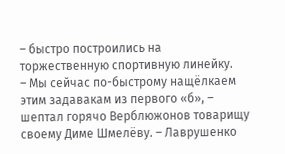– быстро построились на торжественную спортивную линейку.
– Мы сейчас по-быстрому нащёлкаем этим задавакам из первого «б», – шептал горячо Верблюжонов товарищу своему Диме Шмелёву. – Лаврушенко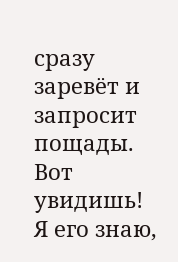сразу заревёт и запросит пощады. Вот увидишь! Я его знаю,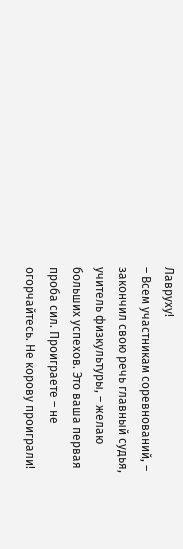Лавруху!
– Всем участникам соревнований, – закончил свою речь главный судья, учитель физкультуры, – желаю больших успехов. Это ваша первая проба сил. Проиграете – не огорчайтесь. Не корову проиграли!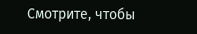Смотрите, чтобы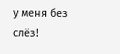у меня без слёз!